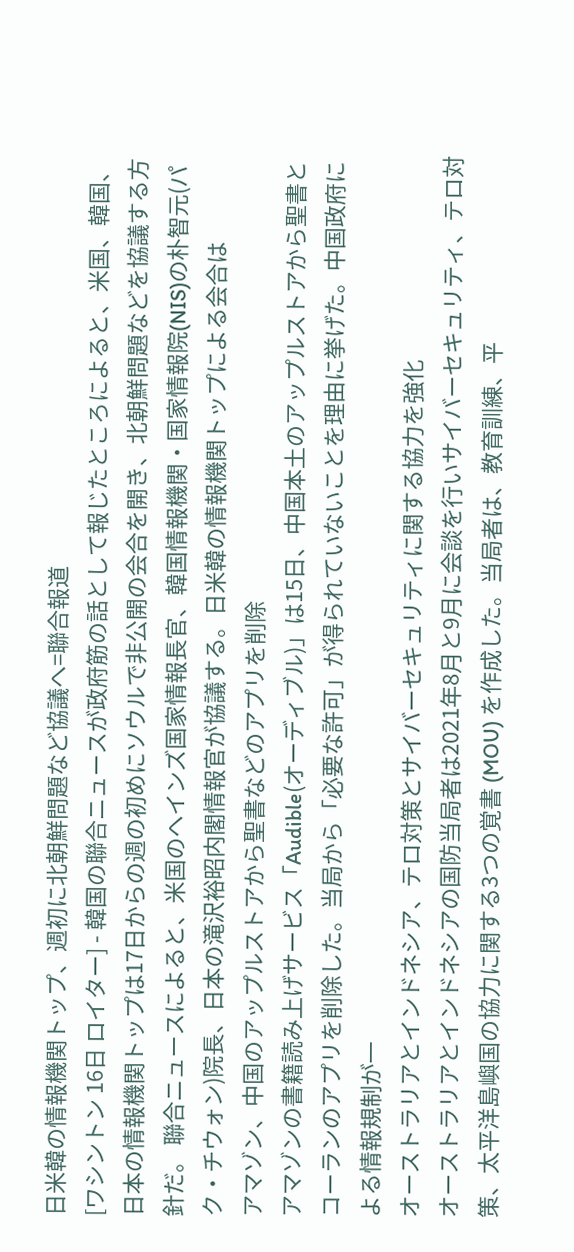日米韓の情報機関トップ、週初に北朝鮮問題など協議へ=聯合報道
[ワシントン 16日 ロイター] - 韓国の聯合ニュースが政府筋の話として報じたところによると、米国、韓国、日本の情報機関トップは17日からの週の初めにソウルで非公開の会合を開き、北朝鮮問題などを協議する方針だ。 聯合ニュースによると、米国のヘインズ国家情報長官、韓国情報機関・国家情報院(NIS)の朴智元(パク・チウォン)院長、日本の滝沢裕昭内閣情報官が協議する。日米韓の情報機関トップによる会合は
アマゾン、中国のアップルストアから聖書などのアプリを削除
アマゾンの書籍読み上げサービス「Audible(オーディブル)」は15日、中国本土のアップルストアから聖書とコーランのアプリを削除した。当局から「必要な許可」が得られていないことを理由に挙げた。中国政府による情報規制が一
オーストラリアとインドネシア、テロ対策とサイバーセキュリティに関する協力を強化
オーストラリアとインドネシアの国防当局者は2021年8月と9月に会談を行いサイバーセキュリティ、テロ対策、太平洋島嶼国の協力に関する3つの覚書 (MOU) を作成した。当局者は、教育訓練、平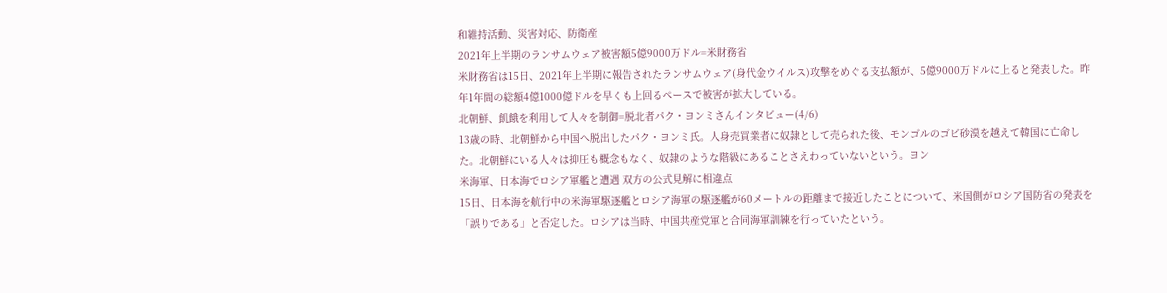和維持活動、災害対応、防衛産
2021年上半期のランサムウェア被害額5億9000万ドル=米財務省
米財務省は15日、2021年上半期に報告されたランサムウェア(身代金ウイルス)攻撃をめぐる支払額が、5億9000万ドルに上ると発表した。昨年1年間の総額4億1000億ドルを早くも上回るペースで被害が拡大している。
北朝鮮、飢餓を利用して人々を制御=脱北者パク・ヨンミさんインタビュー(4/6)
13歳の時、北朝鮮から中国へ脱出したパク・ヨンミ氏。人身売買業者に奴隷として売られた後、モンゴルのゴビ砂漠を越えて韓国に亡命した。北朝鮮にいる人々は抑圧も概念もなく、奴隷のような階級にあることさえわっていないという。ヨン
米海軍、日本海でロシア軍艦と遭遇 双方の公式見解に相違点
15日、日本海を航行中の米海軍駆逐艦とロシア海軍の駆逐艦が60メートルの距離まで接近したことについて、米国側がロシア国防省の発表を「誤りである」と否定した。ロシアは当時、中国共産党軍と合同海軍訓練を行っていたという。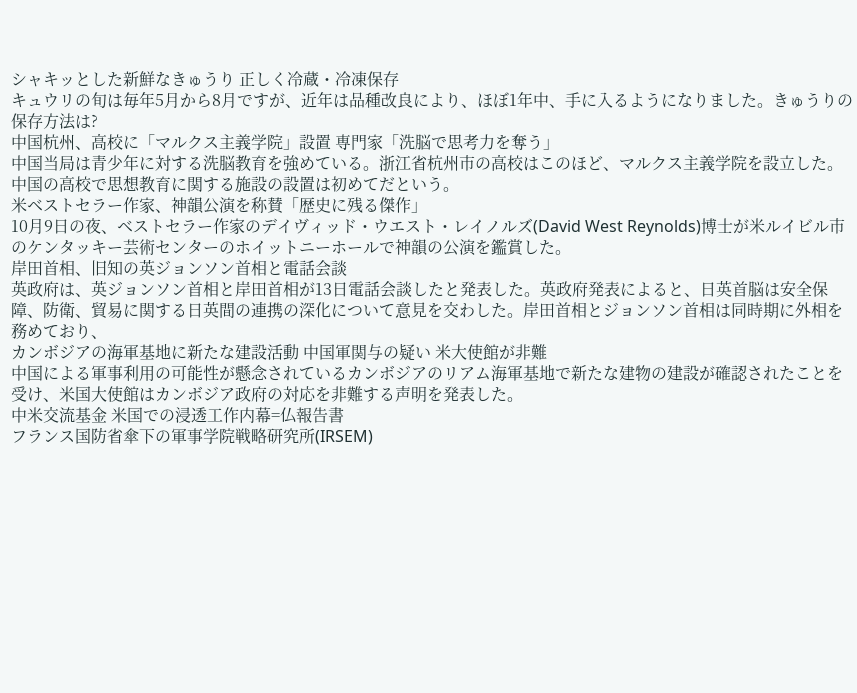シャキッとした新鮮なきゅうり 正しく冷蔵・冷凍保存
キュウリの旬は毎年5月から8月ですが、近年は品種改良により、ほぼ1年中、手に入るようになりました。きゅうりの保存方法は?
中国杭州、高校に「マルクス主義学院」設置 専門家「洗脳で思考力を奪う」
中国当局は青少年に対する洗脳教育を強めている。浙江省杭州市の高校はこのほど、マルクス主義学院を設立した。中国の高校で思想教育に関する施設の設置は初めてだという。
米ベストセラー作家、神韻公演を称賛「歴史に残る傑作」
10月9日の夜、ベストセラー作家のデイヴィッド・ウエスト・レイノルズ(David West Reynolds)博士が米ルイビル市のケンタッキー芸術センターのホイットニーホールで神韻の公演を鑑賞した。
岸田首相、旧知の英ジョンソン首相と電話会談
英政府は、英ジョンソン首相と岸田首相が13日電話会談したと発表した。英政府発表によると、日英首脳は安全保障、防衛、貿易に関する日英間の連携の深化について意見を交わした。岸田首相とジョンソン首相は同時期に外相を務めており、
カンボジアの海軍基地に新たな建設活動 中国軍関与の疑い 米大使館が非難
中国による軍事利用の可能性が懸念されているカンボジアのリアム海軍基地で新たな建物の建設が確認されたことを受け、米国大使館はカンボジア政府の対応を非難する声明を発表した。
中米交流基金 米国での浸透工作内幕=仏報告書
フランス国防省傘下の軍事学院戦略研究所(IRSEM)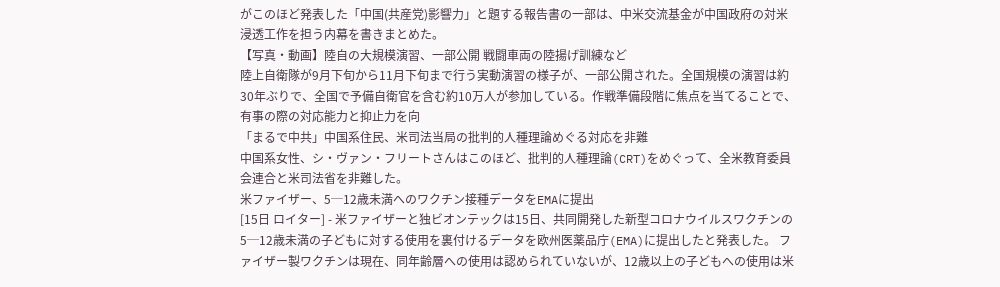がこのほど発表した「中国(共産党)影響力」と題する報告書の一部は、中米交流基金が中国政府の対米浸透工作を担う内幕を書きまとめた。
【写真・動画】陸自の大規模演習、一部公開 戦闘車両の陸揚げ訓練など
陸上自衛隊が9月下旬から11月下旬まで行う実動演習の様子が、一部公開された。全国規模の演習は約30年ぶりで、全国で予備自衛官を含む約10万人が参加している。作戦準備段階に焦点を当てることで、有事の際の対応能力と抑止力を向
「まるで中共」中国系住民、米司法当局の批判的人種理論めぐる対応を非難
中国系女性、シ・ヴァン・フリートさんはこのほど、批判的人種理論(CRT)をめぐって、全米教育委員会連合と米司法省を非難した。
米ファイザー、5─12歳未満へのワクチン接種データをEMAに提出
[15日 ロイター] - 米ファイザーと独ビオンテックは15日、共同開発した新型コロナウイルスワクチンの5─12歳未満の子どもに対する使用を裏付けるデータを欧州医薬品庁(EMA)に提出したと発表した。 ファイザー製ワクチンは現在、同年齢層への使用は認められていないが、12歳以上の子どもへの使用は米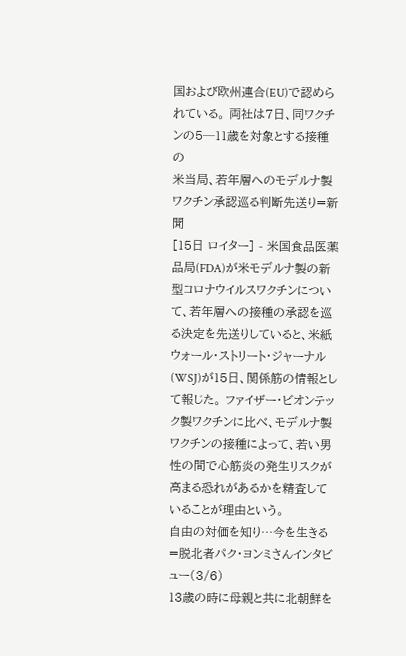国および欧州連合(EU)で認められている。 両社は7日、同ワクチンの5─11歳を対象とする接種の
米当局、若年層へのモデルナ製ワクチン承認巡る判断先送り=新聞
[15日 ロイター] - 米国食品医薬品局(FDA)が米モデルナ製の新型コロナウイルスワクチンについて、若年層への接種の承認を巡る決定を先送りしていると、米紙ウォール・ストリート・ジャーナル(WSJ)が15日、関係筋の情報として報じた。 ファイザー・ビオンテック製ワクチンに比べ、モデルナ製ワクチンの接種によって、若い男性の間で心筋炎の発生リスクが高まる恐れがあるかを精査していることが理由という。
自由の対価を知り…今を生きる=脱北者パク・ヨンミさんインタビュー(3/6)
13歳の時に母親と共に北朝鮮を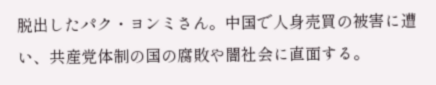脱出したパク・ヨンミさん。中国で人身売買の被害に遭い、共産党体制の国の腐敗や闇社会に直面する。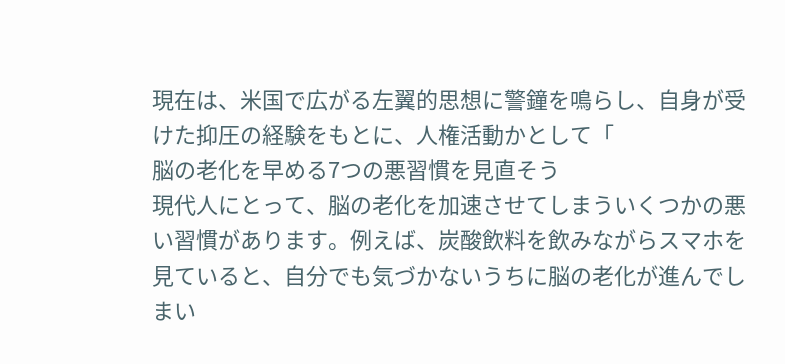現在は、米国で広がる左翼的思想に警鐘を鳴らし、自身が受けた抑圧の経験をもとに、人権活動かとして「
脳の老化を早める7つの悪習慣を見直そう
現代人にとって、脳の老化を加速させてしまういくつかの悪い習慣があります。例えば、炭酸飲料を飲みながらスマホを見ていると、自分でも気づかないうちに脳の老化が進んでしまい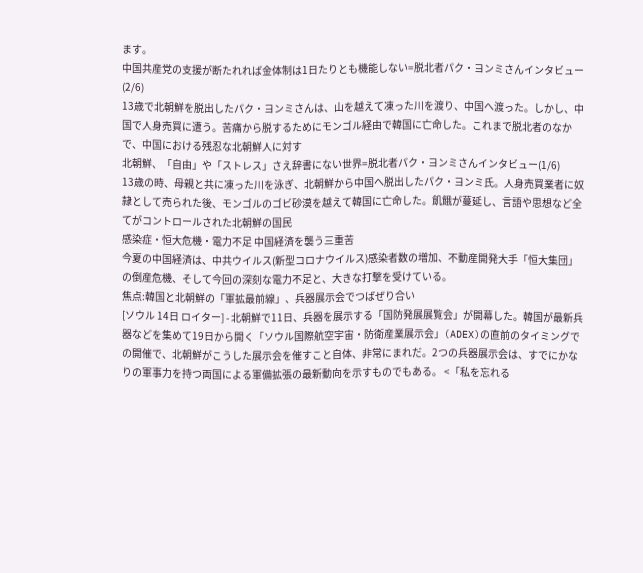ます。
中国共産党の支援が断たれれば金体制は1日たりとも機能しない=脱北者パク・ヨンミさんインタビュー(2/6)
13歳で北朝鮮を脱出したパク・ヨンミさんは、山を越えて凍った川を渡り、中国へ渡った。しかし、中国で人身売買に遭う。苦痛から脱するためにモンゴル経由で韓国に亡命した。これまで脱北者のなかで、中国における残忍な北朝鮮人に対す
北朝鮮、「自由」や「ストレス」さえ辞書にない世界=脱北者パク・ヨンミさんインタビュー(1/6)
13歳の時、母親と共に凍った川を泳ぎ、北朝鮮から中国へ脱出したパク・ヨンミ氏。人身売買業者に奴隷として売られた後、モンゴルのゴビ砂漠を越えて韓国に亡命した。飢餓が蔓延し、言語や思想など全てがコントロールされた北朝鮮の国民
感染症・恒大危機・電力不足 中国経済を襲う三重苦
今夏の中国経済は、中共ウイルス(新型コロナウイルス)感染者数の増加、不動産開発大手「恒大集団」の倒産危機、そして今回の深刻な電力不足と、大きな打撃を受けている。
焦点:韓国と北朝鮮の「軍拡最前線」、兵器展示会でつばぜり合い
[ソウル 14日 ロイター] - 北朝鮮で11日、兵器を展示する「国防発展展覧会」が開幕した。韓国が最新兵器などを集めて19日から開く「ソウル国際航空宇宙・防衛産業展示会」(ADEX)の直前のタイミングでの開催で、北朝鮮がこうした展示会を催すこと自体、非常にまれだ。2つの兵器展示会は、すでにかなりの軍事力を持つ両国による軍備拡張の最新動向を示すものでもある。 <「私を忘れる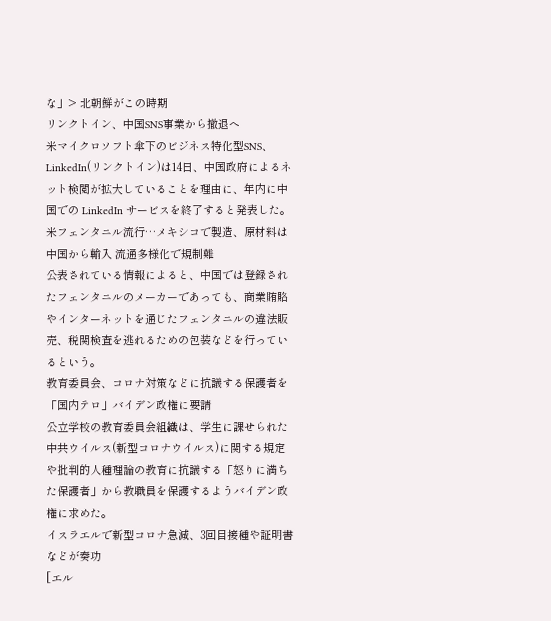な」> 北朝鮮がこの時期
リンクトイン、中国SNS事業から撤退へ
米マイクロソフト傘下のビジネス特化型SNS、LinkedIn(リンクトイン)は14日、中国政府によるネット検閲が拡大していることを理由に、年内に中国での LinkedIn サービスを終了すると発表した。
米フェンタニル流行…メキシコで製造、原材料は中国から輸入 流通多様化で規制難
公表されている情報によると、中国では登録されたフェンタニルのメーカーであっても、商業賄賂やインターネットを通じたフェンタニルの違法販売、税関検査を逃れるための包装などを行っているという。
教育委員会、コロナ対策などに抗議する保護者を「国内テロ」バイデン政権に要請
公立学校の教育委員会組織は、学生に課せられた中共ウイルス(新型コロナウイルス)に関する規定や批判的人種理論の教育に抗議する「怒りに満ちた保護者」から教職員を保護するようバイデン政権に求めた。
イスラエルで新型コロナ急減、3回目接種や証明書などが奏功
[エル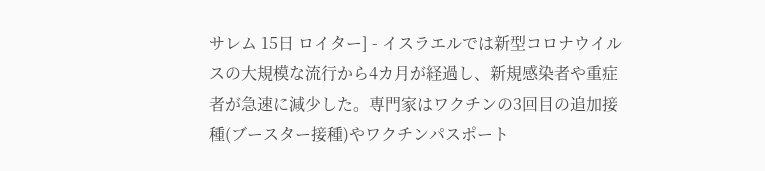サレム 15日 ロイター] - イスラエルでは新型コロナウイルスの大規模な流行から4カ月が経過し、新規感染者や重症者が急速に減少した。専門家はワクチンの3回目の追加接種(ブースター接種)やワクチンパスポート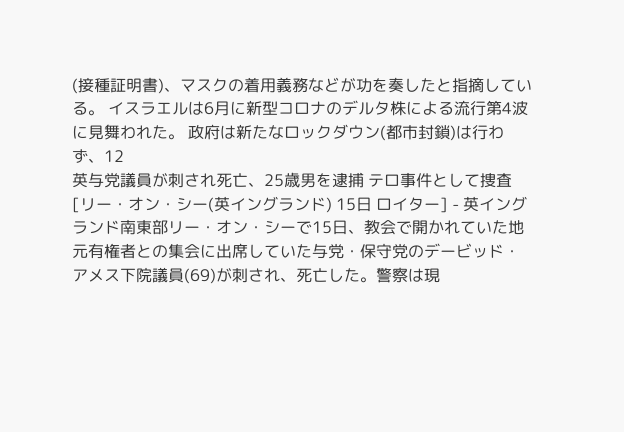(接種証明書)、マスクの着用義務などが功を奏したと指摘している。 イスラエルは6月に新型コロナのデルタ株による流行第4波に見舞われた。 政府は新たなロックダウン(都市封鎖)は行わず、12
英与党議員が刺され死亡、25歳男を逮捕 テロ事件として捜査
[リー・オン・シー(英イングランド) 15日 ロイター] - 英イングランド南東部リー・オン・シーで15日、教会で開かれていた地元有権者との集会に出席していた与党・保守党のデービッド・アメス下院議員(69)が刺され、死亡した。警察は現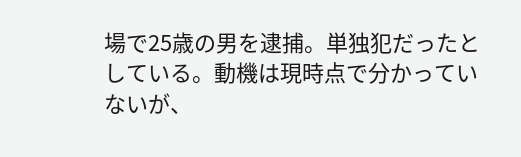場で25歳の男を逮捕。単独犯だったとしている。動機は現時点で分かっていないが、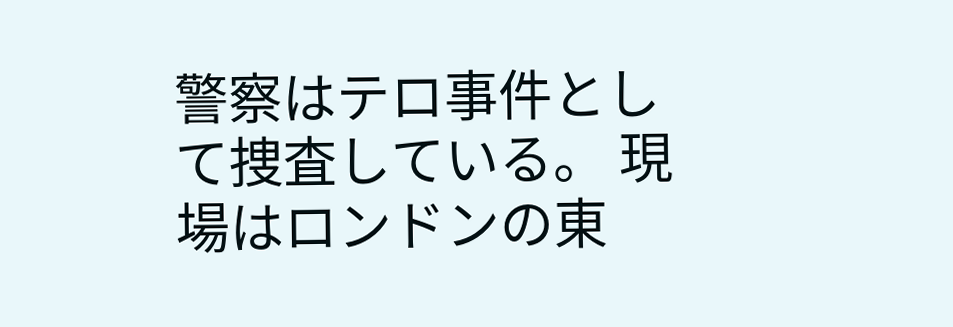警察はテロ事件として捜査している。 現場はロンドンの東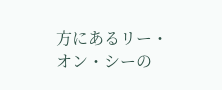方にあるリー・オン・シーの